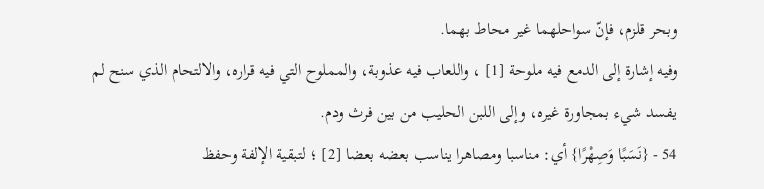وبحر قلزم، فإنّ سواحلهما غير محاط بهما.
وفيه إشارة إلى الدمع فيه ملوحة [1] ، واللعاب فيه عذوبة، والمملوح التي فيه قراره، والالتحام الذي سنح لم يفسد شيء بمجاورة غيره، وإلى اللبن الحليب من بين فرث ودم.
54 - {نَسَبًا وَصِهْرًا} أي: مناسبا ومصاهرا يناسب بعضه بعضا [2] ؛ لتبقية الإلفة وحفظ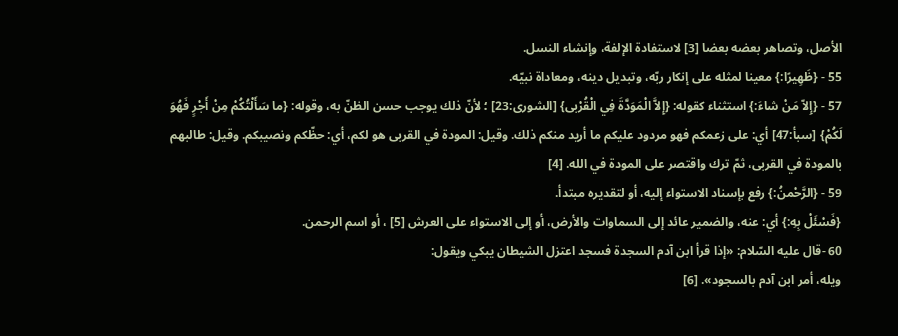الأصل، وتصاهر بعضه بعضا [3] لاستفادة الإلفة، وإنشاء النسل.
55 - {ظَهِيرًا:} معينا لمثله على إنكار ربّه، وتبديل دينه، ومعاداة نبيّه.
57 - {إِلاّ مَنْ شاءَ:} استثناء كقوله: {إِلاَّ الْمَوَدَّةَ فِي الْقُرْبى} [الشورى:23] ؛ لأنّ ذلك يوجب حسن الظنّ به، وقوله: {ما سَأَلْتُكُمْ مِنْ أَجْرٍ فَهُوَ لَكُمْ} [سبأ:47] أي: على زعمكم فهو مردود عليكم ما أريد منكم ذلك. وقيل: المودة في القربى هو لكم، أي: حظّكم ونصيبكم. وقيل: طالبهم بالمودة في القربى، ثمّ ترك واقتصر على المودة في الله. [4]
59 - {الرَّحْمنُ:} رفع بإسناد الاستواء إليه، أو لتقديره مبتدأ.
{فَسْئَلْ بِهِ:} أي: عنه، والضمير عائد إلى السماوات والأرض، أو إلى الاستواء على العرش [5] ، أو اسم الرحمن.
60 -قال عليه السّلام: «إذا قرأ ابن آدم السجدة فسجد اعتزل الشيطان يبكي ويقول:
ويله، أمر ابن آدم بالسجود». [6]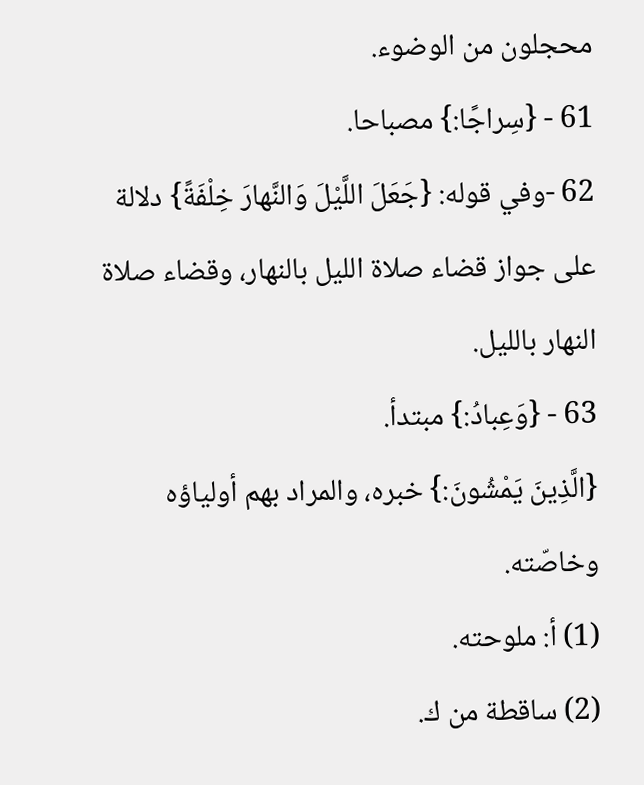محجلون من الوضوء.
61 - {سِراجًا:} مصباحا.
62 -وفي قوله: {جَعَلَ اللَّيْلَ وَالنَّهارَ خِلْفَةً} دلالة على جواز قضاء صلاة الليل بالنهار، وقضاء صلاة النهار بالليل.
63 - {وَعِبادُ:} مبتدأ.
{الَّذِينَ يَمْشُونَ:} خبره، والمراد بهم أولياؤه وخاصّته.
(1) أ: ملوحته.
(2) ساقطة من ك.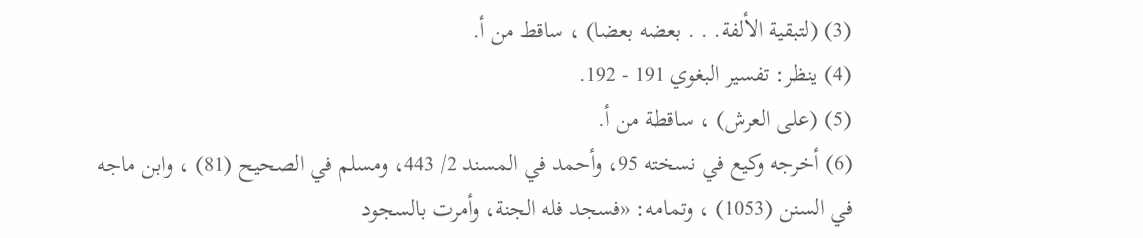(3) (لتبقية الألفة. . . بعضه بعضا) ، ساقط من أ.
(4) ينظر: تفسير البغوي 191 - 192.
(5) (على العرش) ، ساقطة من أ.
(6) أخرجه وكيع في نسخته 95، وأحمد في المسند 2/ 443، ومسلم في الصحيح (81) ، وابن ماجه في السنن (1053) ، وتمامه: «فسجد فله الجنة، وأمرت بالسجود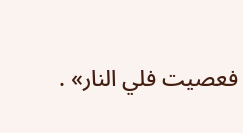فعصيت فلي النار» .